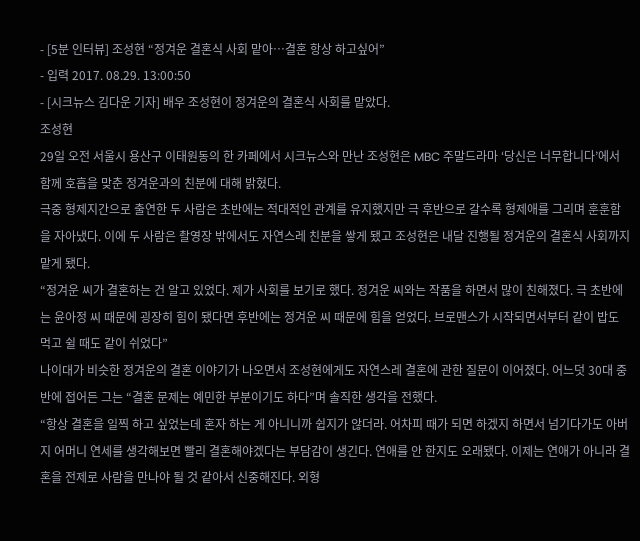- [5분 인터뷰] 조성현 “정겨운 결혼식 사회 맡아…결혼 항상 하고싶어”
- 입력 2017. 08.29. 13:00:50
- [시크뉴스 김다운 기자] 배우 조성현이 정겨운의 결혼식 사회를 맡았다.
조성현
29일 오전 서울시 용산구 이태원동의 한 카페에서 시크뉴스와 만난 조성현은 MBC 주말드라마 ‘당신은 너무합니다’에서 함께 호흡을 맞춘 정겨운과의 친분에 대해 밝혔다.
극중 형제지간으로 출연한 두 사람은 초반에는 적대적인 관계를 유지했지만 극 후반으로 갈수록 형제애를 그리며 훈훈함을 자아냈다. 이에 두 사람은 촬영장 밖에서도 자연스레 친분을 쌓게 됐고 조성현은 내달 진행될 정겨운의 결혼식 사회까지 맡게 됐다.
“정겨운 씨가 결혼하는 건 알고 있었다. 제가 사회를 보기로 했다. 정겨운 씨와는 작품을 하면서 많이 친해졌다. 극 초반에는 윤아정 씨 때문에 굉장히 힘이 됐다면 후반에는 정겨운 씨 때문에 힘을 얻었다. 브로맨스가 시작되면서부터 같이 밥도 먹고 쉴 때도 같이 쉬었다”
나이대가 비슷한 정겨운의 결혼 이야기가 나오면서 조성현에게도 자연스레 결혼에 관한 질문이 이어졌다. 어느덧 30대 중반에 접어든 그는 “결혼 문제는 예민한 부분이기도 하다”며 솔직한 생각을 전했다.
“항상 결혼을 일찍 하고 싶었는데 혼자 하는 게 아니니까 쉽지가 않더라. 어차피 때가 되면 하겠지 하면서 넘기다가도 아버지 어머니 연세를 생각해보면 빨리 결혼해야겠다는 부담감이 생긴다. 연애를 안 한지도 오래됐다. 이제는 연애가 아니라 결혼을 전제로 사람을 만나야 될 것 같아서 신중해진다. 외형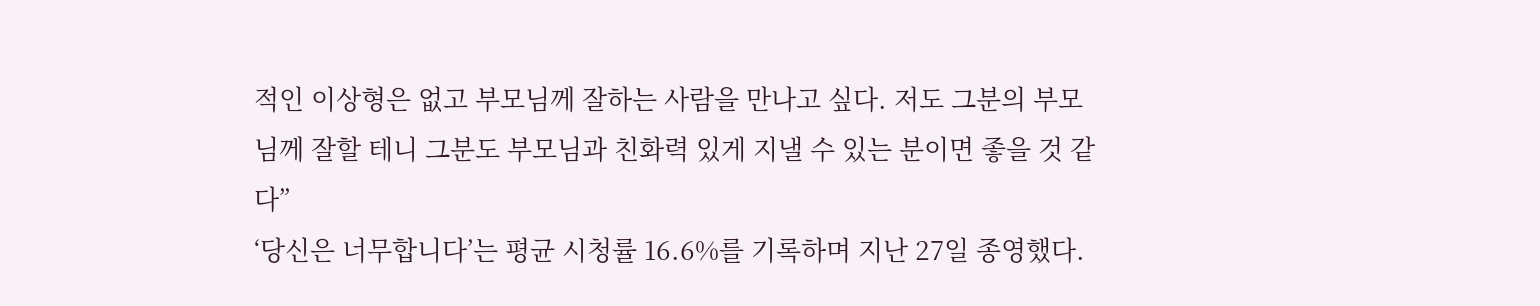적인 이상형은 없고 부모님께 잘하는 사람을 만나고 싶다. 저도 그분의 부모님께 잘할 테니 그분도 부모님과 친화력 있게 지낼 수 있는 분이면 좋을 것 같다”
‘당신은 너무합니다’는 평균 시청률 16.6%를 기록하며 지난 27일 종영했다.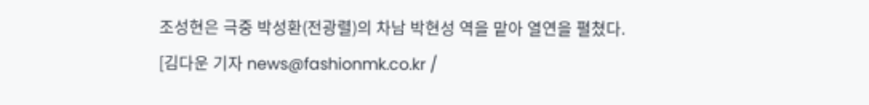조성현은 극중 박성환(전광렬)의 차남 박현성 역을 맡아 열연을 펼쳤다.
[김다운 기자 news@fashionmk.co.kr /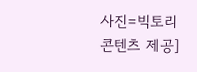사진=빅토리콘텐츠 제공]